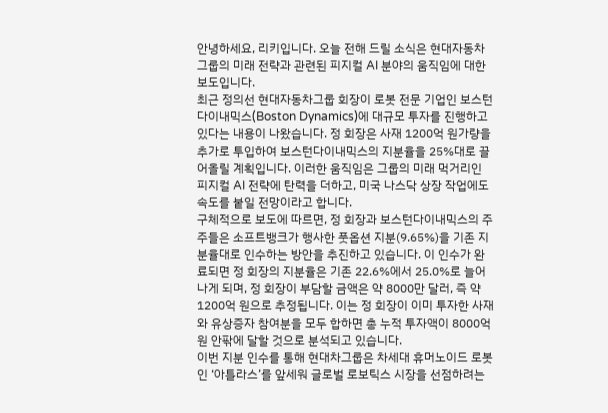안녕하세요, 리키입니다. 오늘 전해 드릴 소식은 현대자동차그룹의 미래 전략과 관련된 피지컬 AI 분야의 움직임에 대한 보도입니다.
최근 정의선 현대자동차그룹 회장이 로봇 전문 기업인 보스턴다이내믹스(Boston Dynamics)에 대규모 투자를 진행하고 있다는 내용이 나왔습니다. 정 회장은 사재 1200억 원가량을 추가로 투입하여 보스턴다이내믹스의 지분율을 25%대로 끌어올릴 계획입니다. 이러한 움직임은 그룹의 미래 먹거리인 피지컬 AI 전략에 탄력을 더하고, 미국 나스닥 상장 작업에도 속도를 붙일 전망이라고 합니다.
구체적으로 보도에 따르면, 정 회장과 보스턴다이내믹스의 주주들은 소프트뱅크가 행사한 풋옵션 지분(9.65%)을 기존 지분율대로 인수하는 방안을 추진하고 있습니다. 이 인수가 완료되면 정 회장의 지분율은 기존 22.6%에서 25.0%로 늘어나게 되며, 정 회장이 부담할 금액은 약 8000만 달러, 즉 약 1200억 원으로 추정됩니다. 이는 정 회장이 이미 투자한 사재와 유상증자 참여분을 모두 합하면 총 누적 투자액이 8000억 원 안팎에 달할 것으로 분석되고 있습니다.
이번 지분 인수를 통해 현대차그룹은 차세대 휴머노이드 로봇인 ‘아틀라스’를 앞세워 글로벌 로보틱스 시장을 선점하려는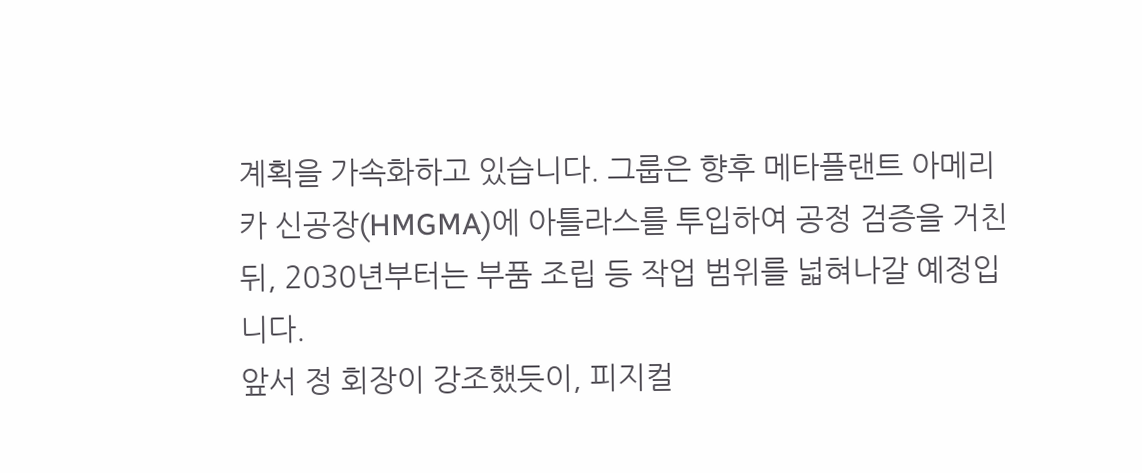계획을 가속화하고 있습니다. 그룹은 향후 메타플랜트 아메리카 신공장(HMGMA)에 아틀라스를 투입하여 공정 검증을 거친 뒤, 2030년부터는 부품 조립 등 작업 범위를 넓혀나갈 예정입니다.
앞서 정 회장이 강조했듯이, 피지컬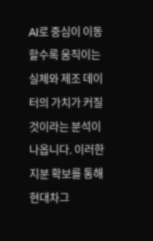AI로 중심이 이동할수록 움직이는 실체와 제조 데이터의 가치가 커질 것이라는 분석이 나옵니다. 이러한 지분 확보를 통해 현대차그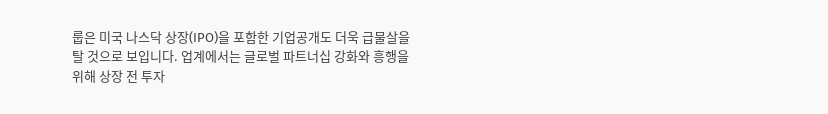룹은 미국 나스닥 상장(IPO)을 포함한 기업공개도 더욱 급물살을 탈 것으로 보입니다. 업계에서는 글로벌 파트너십 강화와 흥행을 위해 상장 전 투자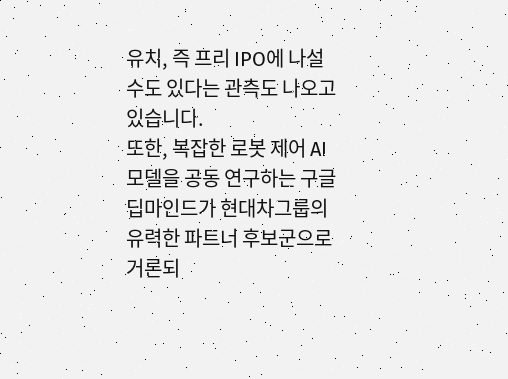유치, 즉 프리 IPO에 나설 수도 있다는 관측도 나오고 있습니다.
또한, 복잡한 로봇 제어 AI 모델을 공동 연구하는 구글 딥마인드가 현대차그룹의 유력한 파트너 후보군으로 거론되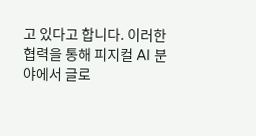고 있다고 합니다. 이러한 협력을 통해 피지컬 AI 분야에서 글로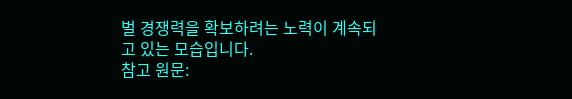벌 경쟁력을 확보하려는 노력이 계속되고 있는 모습입니다.
참고 원문: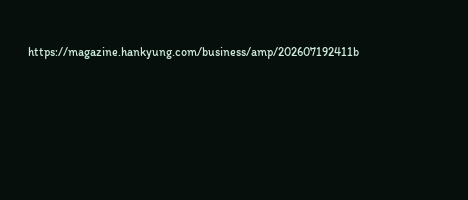https://magazine.hankyung.com/business/amp/202607192411b